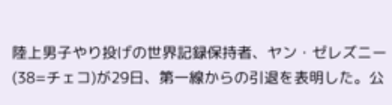陸上男子やり投げの世界記録保持者、ヤン・ゼレズニー(38=チェコ)が29日、第一線からの引退を表明した。公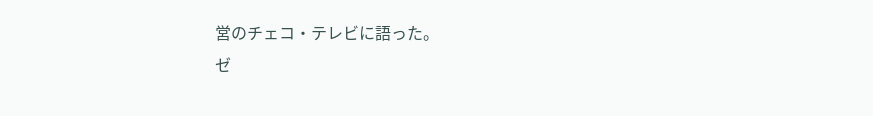営のチェコ・テレビに語った。
ゼ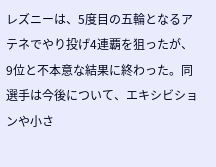レズニーは、5度目の五輪となるアテネでやり投げ4連覇を狙ったが、9位と不本意な結果に終わった。同選手は今後について、エキシビションや小さ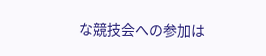な競技会への参加は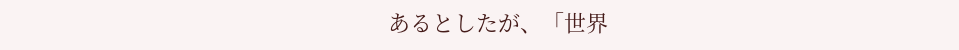あるとしたが、「世界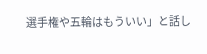選手権や五輪はもういい」と話し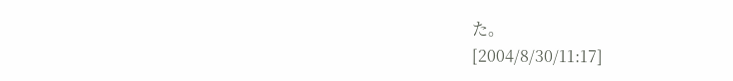た。
[2004/8/30/11:17]